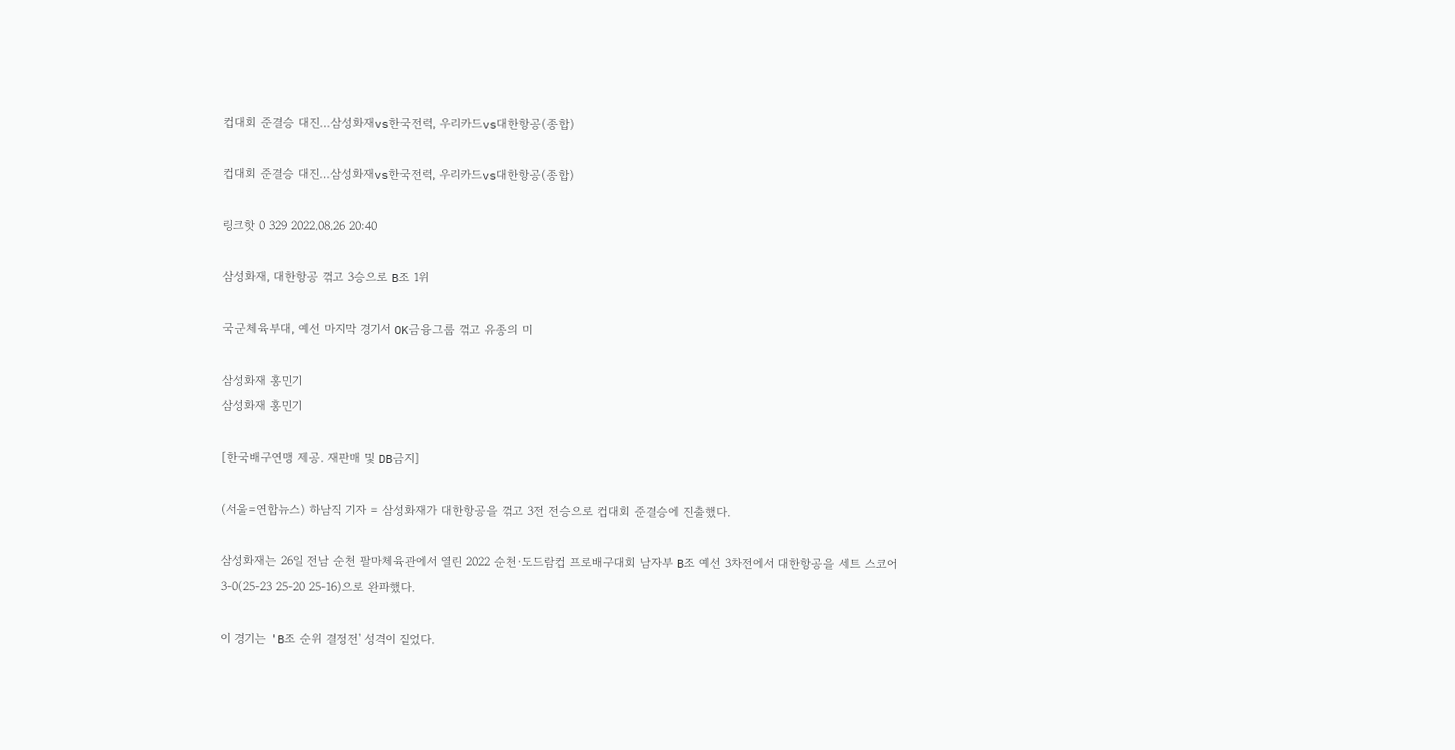컵대회 준결승 대진…삼성화재vs한국전력, 우리카드vs대한항공(종합)

컵대회 준결승 대진…삼성화재vs한국전력, 우리카드vs대한항공(종합)

링크핫 0 329 2022.08.26 20:40

삼성화재, 대한항공 꺾고 3승으로 B조 1위

국군체육부대, 예선 마지막 경기서 OK금융그룹 꺾고 유종의 미

삼성화재 홍민기
삼성화재 홍민기

[한국배구연맹 제공. 재판매 및 DB금지]

(서울=연합뉴스) 하남직 기자 = 삼성화재가 대한항공을 꺾고 3전 전승으로 컵대회 준결승에 진출했다.

삼성화재는 26일 전남 순천 팔마체육관에서 열린 2022 순천·도드람컵 프로배구대회 남자부 B조 예선 3차전에서 대한항공을 세트 스코어 3-0(25-23 25-20 25-16)으로 완파했다.

이 경기는 'B조 순위 결정전' 성격이 짙었다.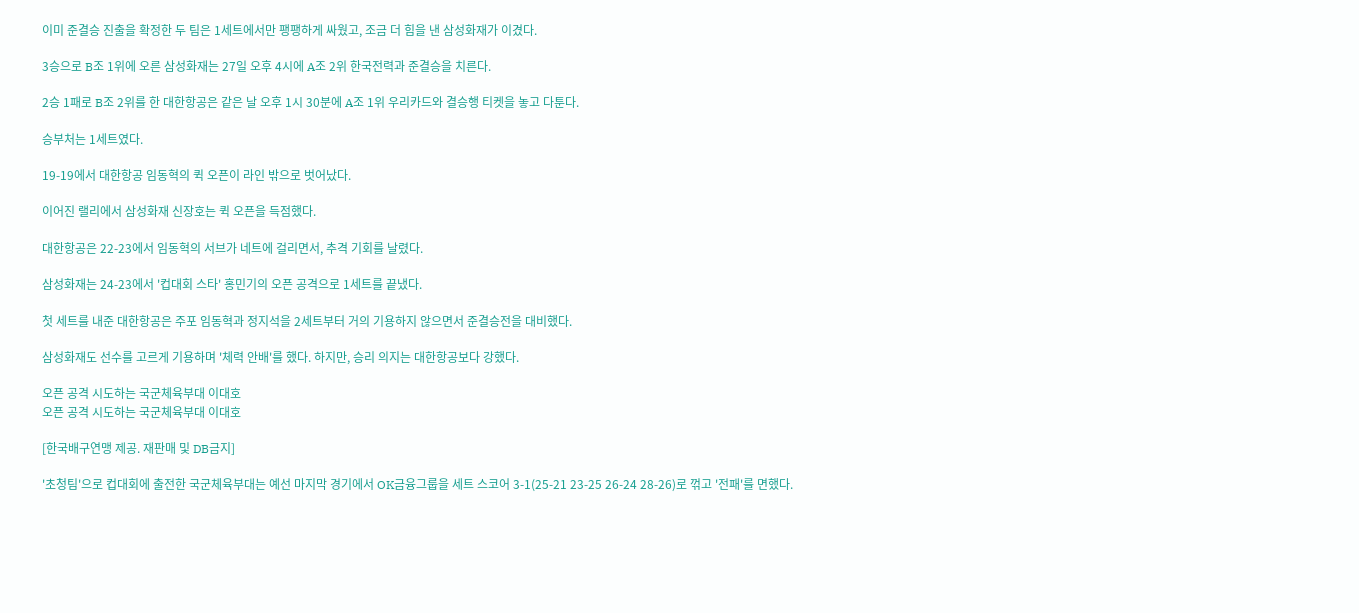이미 준결승 진출을 확정한 두 팀은 1세트에서만 팽팽하게 싸웠고, 조금 더 힘을 낸 삼성화재가 이겼다.

3승으로 B조 1위에 오른 삼성화재는 27일 오후 4시에 A조 2위 한국전력과 준결승을 치른다.

2승 1패로 B조 2위를 한 대한항공은 같은 날 오후 1시 30분에 A조 1위 우리카드와 결승행 티켓을 놓고 다툰다.

승부처는 1세트였다.

19-19에서 대한항공 임동혁의 퀵 오픈이 라인 밖으로 벗어났다.

이어진 랠리에서 삼성화재 신장호는 퀵 오픈을 득점했다.

대한항공은 22-23에서 임동혁의 서브가 네트에 걸리면서, 추격 기회를 날렸다.

삼성화재는 24-23에서 '컵대회 스타' 홍민기의 오픈 공격으로 1세트를 끝냈다.

첫 세트를 내준 대한항공은 주포 임동혁과 정지석을 2세트부터 거의 기용하지 않으면서 준결승전을 대비했다.

삼성화재도 선수를 고르게 기용하며 '체력 안배'를 했다. 하지만, 승리 의지는 대한항공보다 강했다.

오픈 공격 시도하는 국군체육부대 이대호
오픈 공격 시도하는 국군체육부대 이대호

[한국배구연맹 제공. 재판매 및 DB금지]

'초청팀'으로 컵대회에 출전한 국군체육부대는 예선 마지막 경기에서 OK금융그룹을 세트 스코어 3-1(25-21 23-25 26-24 28-26)로 꺾고 '전패'를 면했다.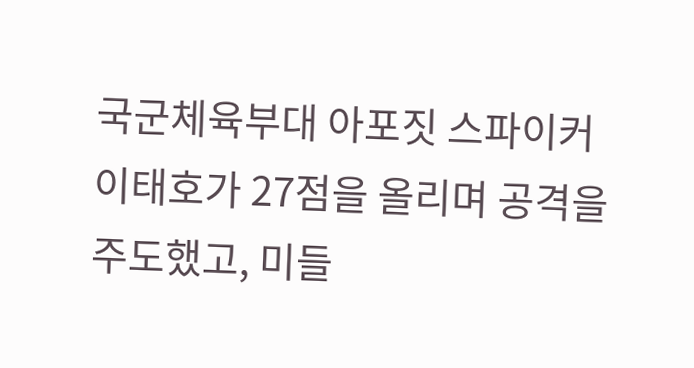국군체육부대 아포짓 스파이커 이태호가 27점을 올리며 공격을 주도했고, 미들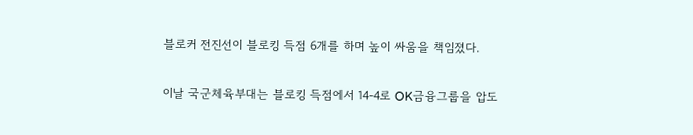블로커 전진선이 블로킹 득점 6개를 하며 높이 싸움을 책임졌다.

이날 국군체육부대는 블로킹 득점에서 14-4로 OK금융그룹을 압도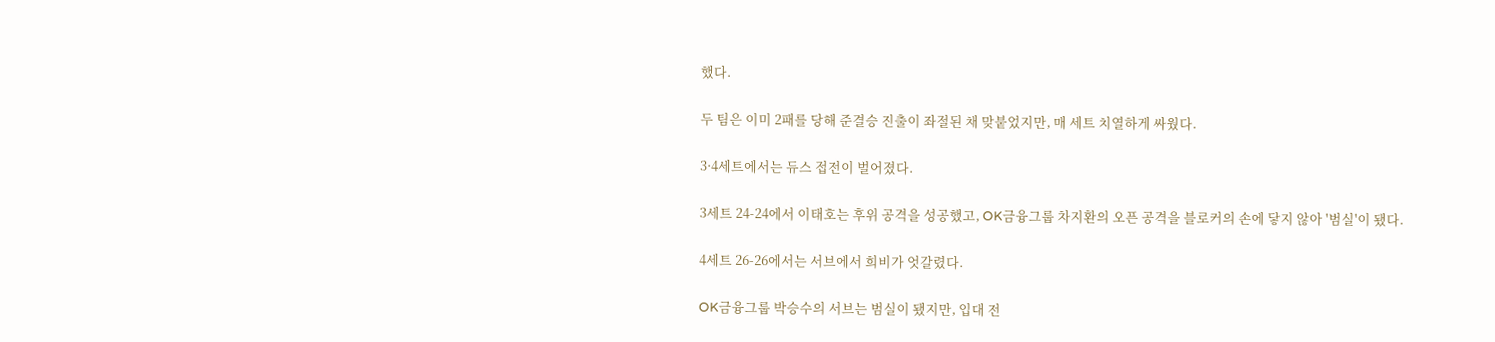했다.

두 팀은 이미 2패를 당해 준결승 진출이 좌절된 채 맞붙었지만, 매 세트 치열하게 싸웠다.

3·4세트에서는 듀스 접전이 벌어졌다.

3세트 24-24에서 이태호는 후위 공격을 성공했고, OK금융그룹 차지환의 오픈 공격을 블로커의 손에 닿지 않아 '범실'이 됐다.

4세트 26-26에서는 서브에서 희비가 엇갈렸다.

OK금융그룹 박승수의 서브는 범실이 됐지만, 입대 전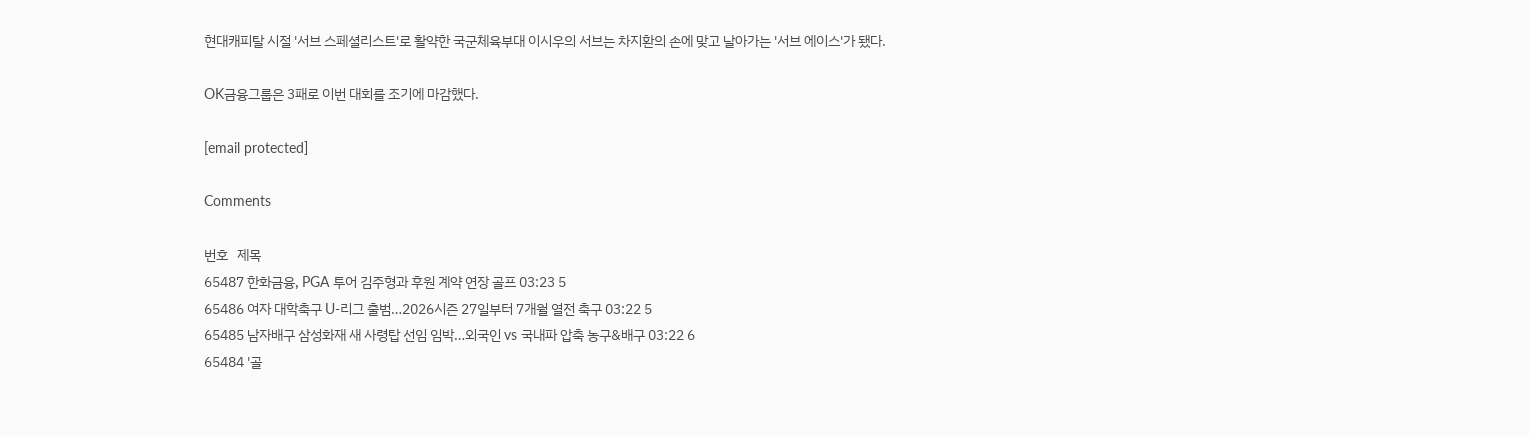현대캐피탈 시절 '서브 스페셜리스트'로 활약한 국군체육부대 이시우의 서브는 차지환의 손에 맞고 날아가는 '서브 에이스'가 됐다.

OK금융그룹은 3패로 이번 대회를 조기에 마감했다.

[email protected]

Comments

번호   제목
65487 한화금융, PGA 투어 김주형과 후원 계약 연장 골프 03:23 5
65486 여자 대학축구 U-리그 출범…2026시즌 27일부터 7개월 열전 축구 03:22 5
65485 남자배구 삼성화재 새 사령탑 선임 임박…외국인 vs 국내파 압축 농구&배구 03:22 6
65484 '골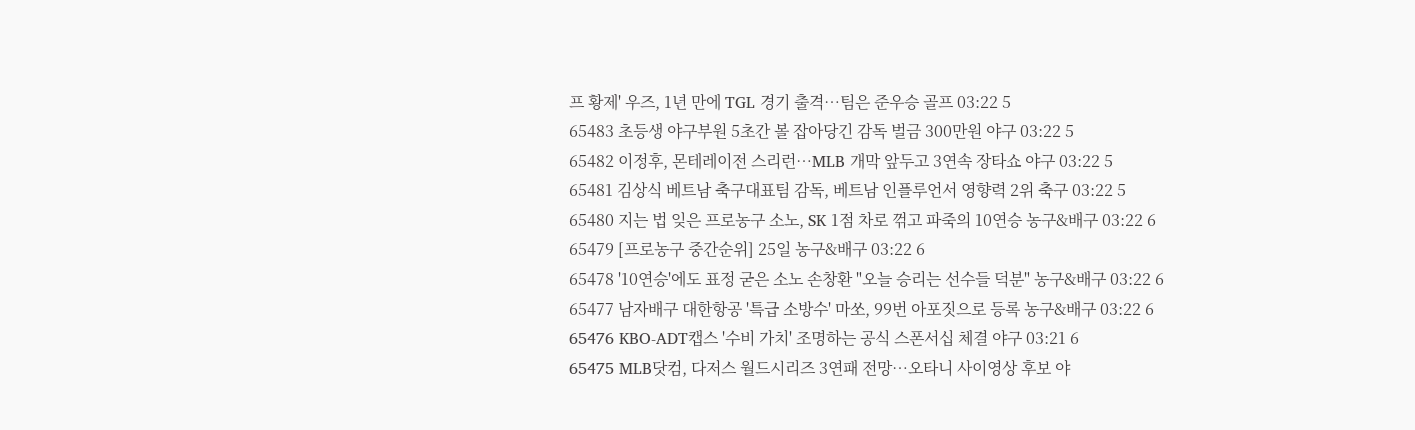프 황제' 우즈, 1년 만에 TGL 경기 출격…팀은 준우승 골프 03:22 5
65483 초등생 야구부원 5초간 볼 잡아당긴 감독 벌금 300만원 야구 03:22 5
65482 이정후, 몬테레이전 스리런…MLB 개막 앞두고 3연속 장타쇼 야구 03:22 5
65481 김상식 베트남 축구대표팀 감독, 베트남 인플루언서 영향력 2위 축구 03:22 5
65480 지는 법 잊은 프로농구 소노, SK 1점 차로 꺾고 파죽의 10연승 농구&배구 03:22 6
65479 [프로농구 중간순위] 25일 농구&배구 03:22 6
65478 '10연승'에도 표정 굳은 소노 손창환 "오늘 승리는 선수들 덕분" 농구&배구 03:22 6
65477 남자배구 대한항공 '특급 소방수' 마쏘, 99번 아포짓으로 등록 농구&배구 03:22 6
65476 KBO-ADT캡스 '수비 가치' 조명하는 공식 스폰서십 체결 야구 03:21 6
65475 MLB닷컴, 다저스 월드시리즈 3연패 전망…오타니 사이영상 후보 야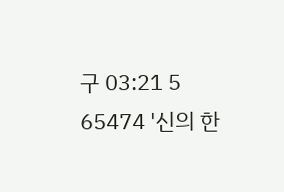구 03:21 5
65474 '신의 한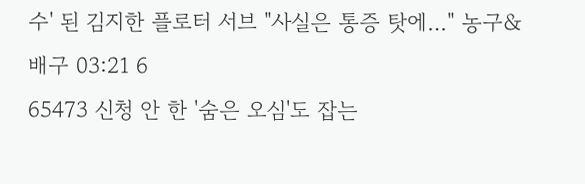수' 된 김지한 플로터 서브 "사실은 통증 탓에…" 농구&배구 03:21 6
65473 신청 안 한 '숨은 오심'도 잡는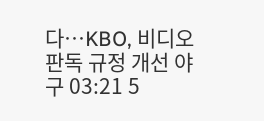다…KBO, 비디오 판독 규정 개선 야구 03:21 5